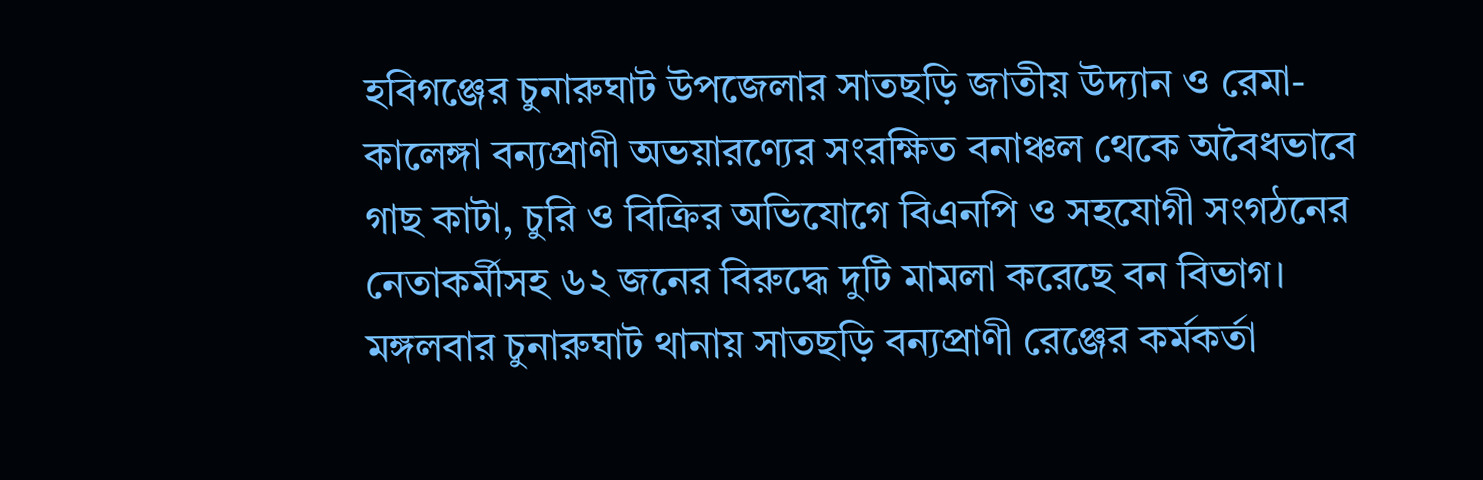হবিগঞ্জের চুনারুঘাট উপজেলার সাতছড়ি জাতীয় উদ্যান ও রেমা-কালেঙ্গা বন্যপ্রাণী অভয়ারণ্যের সংরক্ষিত বনাঞ্চল থেকে অবৈধভাবে গাছ কাটা, চুরি ও বিক্রির অভিযোগে বিএনপি ও সহযোগী সংগঠনের নেতাকর্মীসহ ৬২ জনের বিরুদ্ধে দুটি মামলা করেছে বন বিভাগ।
মঙ্গলবার চুনারুঘাট থানায় সাতছড়ি বন্যপ্রাণী রেঞ্জের কর্মকর্তা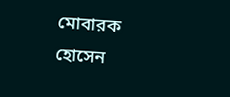মোবারক হোসেন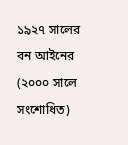১৯২৭ সালের বন আইনের (২০০০ সালে সংশোধিত)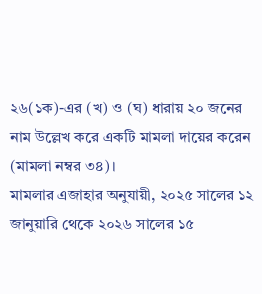২৬(১ক)-এর (খ) ও (ঘ) ধারায় ২০ জনের নাম উল্লেখ করে একটি মামলা দায়ের করেন (মামলা নম্বর ৩৪)।
মামলার এজাহার অনুযায়ী, ২০২৫ সালের ১২ জানুয়ারি থেকে ২০২৬ সালের ১৫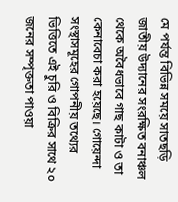মে পর্যন্ত বিভিন্ন সময়ে সাতছড়ি জাতীয় উদ্যানের সংরক্ষিত বনাঞ্চল থেকে অবৈধভাবে গাছ কাটা ও তা কেনাবেচা করা হয়েছে। গোয়েন্দা সংস্থাসমূহের গোপনীয় তথ্যের ভিত্তিতে এই চুরি ও বিক্রির সাথে ২০ জনের সম্পৃক্ততা পাওয়া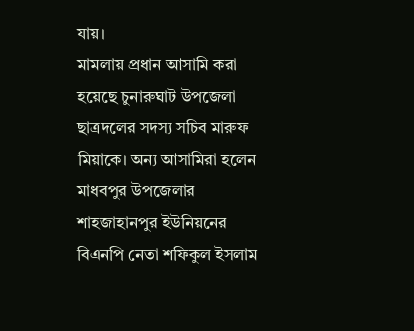যায়।
মামলায় প্রধান আসামি করা হয়েছে চুনারুঘাট উপজেলা ছাত্রদলের সদস্য সচিব মারুফ মিয়াকে। অন্য আসামিরা হলেন মাধবপুর উপজেলার শাহজাহানপুর ইউনিয়নের বিএনপি নেতা শফিকুল ইসলাম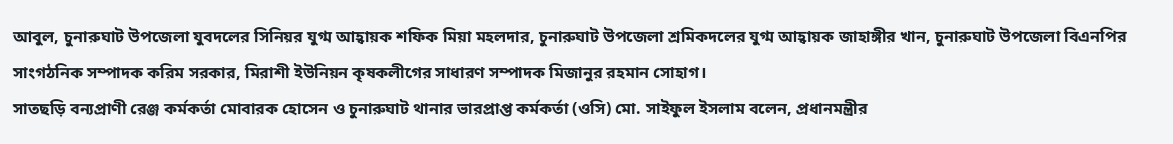আবুল, চুনারুঘাট উপজেলা যুবদলের সিনিয়র যুগ্ম আহ্বায়ক শফিক মিয়া মহলদার, চুনারুঘাট উপজেলা শ্রমিকদলের যুগ্ম আহ্বায়ক জাহাঙ্গীর খান, চুনারুঘাট উপজেলা বিএনপির সাংগঠনিক সম্পাদক করিম সরকার, মিরাশী ইউনিয়ন কৃষকলীগের সাধারণ সম্পাদক মিজানুর রহমান সোহাগ।
সাতছড়ি বন্যপ্রাণী রেঞ্জ কর্মকর্তা মোবারক হোসেন ও চুনারুঘাট থানার ভারপ্রাপ্ত কর্মকর্তা (ওসি) মো. সাইফুল ইসলাম বলেন, প্রধানমন্ত্রীর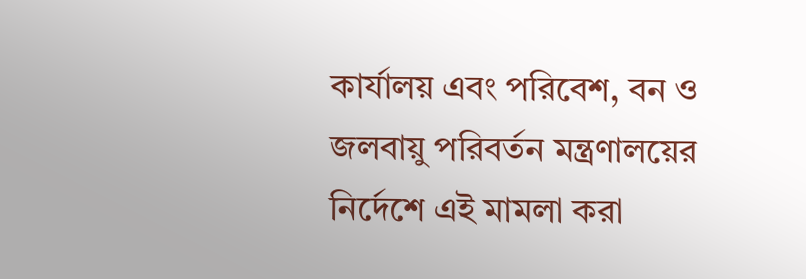কার্যালয় এবং পরিবেশ, বন ও জলবায়ু পরিবর্তন মন্ত্রণালয়ের নির্দেশে এই মামলা করা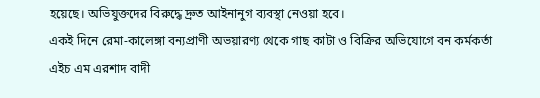হয়েছে। অভিযুক্তদের বিরুদ্ধে দ্রুত আইনানুগ ব্যবস্থা নেওয়া হবে।
একই দিনে রেমা-কালেঙ্গা বন্যপ্রাণী অভয়ারণ্য থেকে গাছ কাটা ও বিক্রির অভিযোগে বন কর্মকর্তা এইচ এম এরশাদ বাদী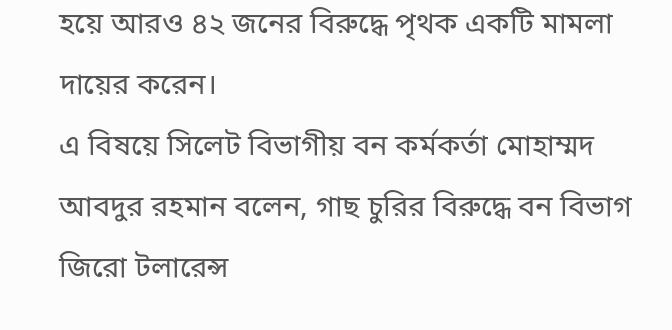হয়ে আরও ৪২ জনের বিরুদ্ধে পৃথক একটি মামলা দায়ের করেন।
এ বিষয়ে সিলেট বিভাগীয় বন কর্মকর্তা মোহাম্মদ আবদুর রহমান বলেন, গাছ চুরির বিরুদ্ধে বন বিভাগ জিরো টলারেন্স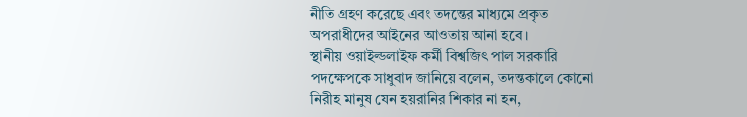নীতি গ্রহণ করেছে এবং তদন্তের মাধ্যমে প্রকৃত অপরাধীদের আইনের আওতায় আনা হবে।
স্থানীয় ওয়াইল্ডলাইফ কর্মী বিশ্বজিৎ পাল সরকারি পদক্ষেপকে সাধুবাদ জানিয়ে বলেন, তদন্তকালে কোনো নিরীহ মানুষ যেন হয়রানির শিকার না হন,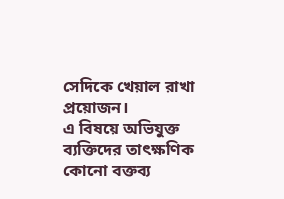সেদিকে খেয়াল রাখা প্রয়োজন।
এ বিষয়ে অভিযুক্ত ব্যক্তিদের তাৎক্ষণিক কোনো বক্তব্য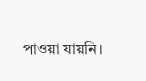পাওয়া যায়নি।